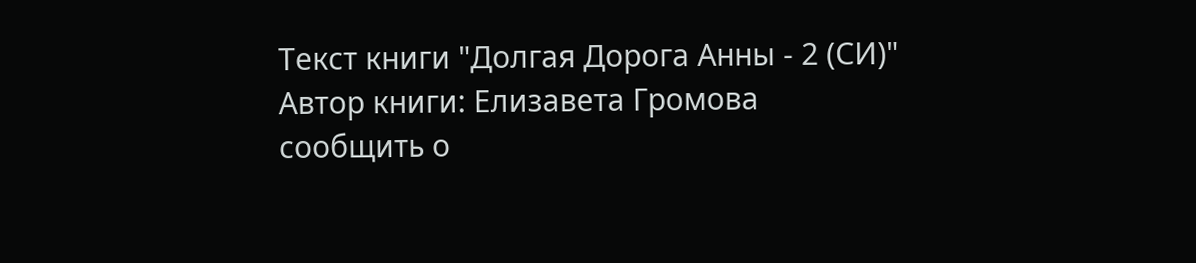Текст книги "Долгая Дорога Анны - 2 (СИ)"
Автор книги: Елизавета Громова
сообщить о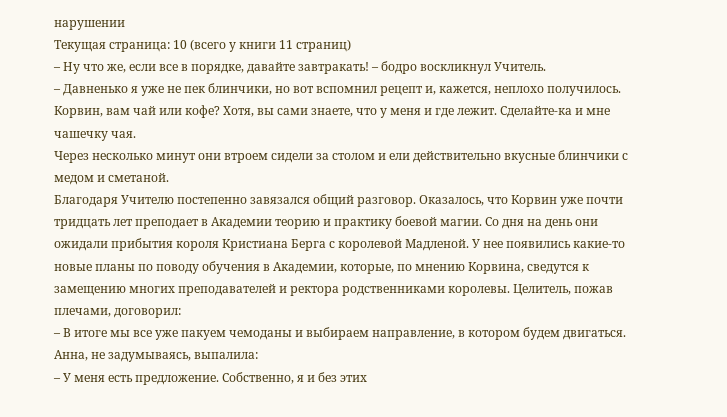нарушении
Текущая страница: 10 (всего у книги 11 страниц)
– Ну что же, если все в порядке, давайте завтракать! – бодро воскликнул Учитель.
– Давненько я уже не пек блинчики, но вот вспомнил рецепт и, кажется, неплохо получилось. Корвин, вам чай или кофе? Хотя, вы сами знаете, что у меня и где лежит. Сделайте-ка и мне чашечку чая.
Через несколько минут они втроем сидели за столом и ели действительно вкусные блинчики с медом и сметаной.
Благодаря Учителю постепенно завязался общий разговор. Оказалось, что Корвин уже почти тридцать лет преподает в Академии теорию и практику боевой магии. Со дня на день они ожидали прибытия короля Кристиана Берга с королевой Мадленой. У нее появились какие-то новые планы по поводу обучения в Академии, которые, по мнению Корвина, сведутся к замещению многих преподавателей и ректора родственниками королевы. Целитель, пожав плечами, договорил:
– В итоге мы все уже пакуем чемоданы и выбираем направление, в котором будем двигаться.
Анна, не задумываясь, выпалила:
– У меня есть предложение. Собственно, я и без этих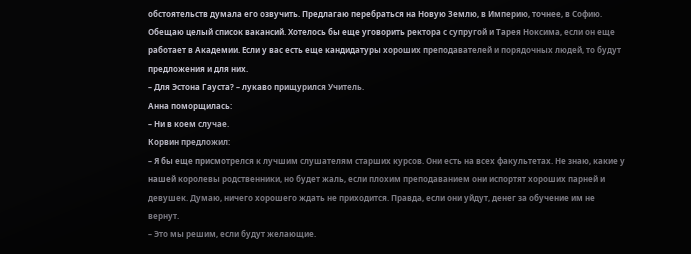обстоятельств думала его озвучить. Предлагаю перебраться на Новую Землю, в Империю, точнее, в Софию. Обещаю целый список вакансий. Хотелось бы еще уговорить ректора с супругой и Тарея Ноксима, если он еще работает в Академии. Если у вас есть еще кандидатуры хороших преподавателей и порядочных людей, то будут предложения и для них.
– Для Эстона Гауста? – лукаво прищурился Учитель.
Анна поморщилась:
– Ни в коем случае.
Корвин предложил:
– Я бы еще присмотрелся к лучшим слушателям старших курсов. Они есть на всех факультетах. Не знаю, какие у нашей королевы родственники, но будет жаль, если плохим преподаванием они испортят хороших парней и девушек. Думаю, ничего хорошего ждать не приходится. Правда, если они уйдут, денег за обучение им не вернут.
– Это мы решим, если будут желающие.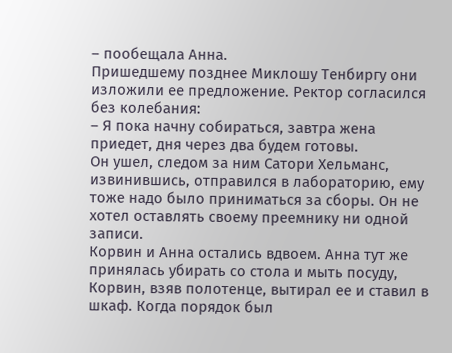– пообещала Анна.
Пришедшему позднее Миклошу Тенбиргу они изложили ее предложение. Ректор согласился без колебания:
– Я пока начну собираться, завтра жена приедет, дня через два будем готовы.
Он ушел, следом за ним Сатори Хельманс, извинившись, отправился в лабораторию, ему тоже надо было приниматься за сборы. Он не хотел оставлять своему преемнику ни одной записи.
Корвин и Анна остались вдвоем. Анна тут же принялась убирать со стола и мыть посуду, Корвин, взяв полотенце, вытирал ее и ставил в шкаф. Когда порядок был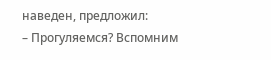наведен, предложил:
– Прогуляемся? Вспомним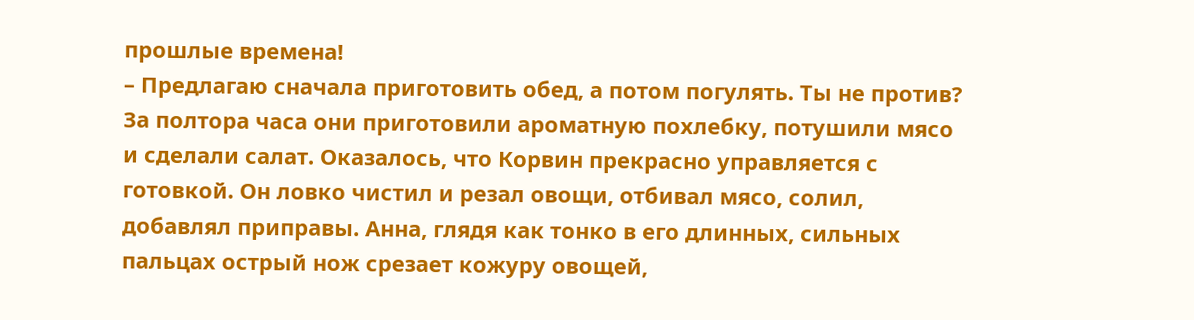прошлые времена!
– Предлагаю сначала приготовить обед, а потом погулять. Ты не против?
За полтора часа они приготовили ароматную похлебку, потушили мясо и сделали салат. Оказалось, что Корвин прекрасно управляется с готовкой. Он ловко чистил и резал овощи, отбивал мясо, солил, добавлял приправы. Анна, глядя как тонко в его длинных, сильных пальцах острый нож срезает кожуру овощей,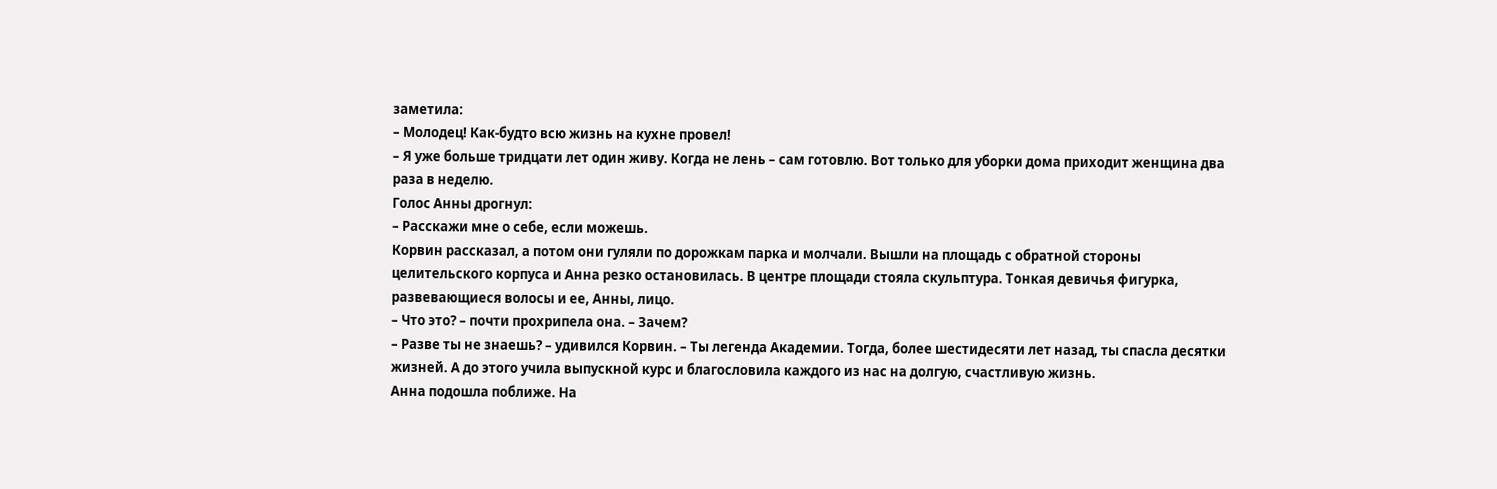заметила:
– Молодец! Как-будто всю жизнь на кухне провел!
– Я уже больше тридцати лет один живу. Когда не лень – сам готовлю. Вот только для уборки дома приходит женщина два раза в неделю.
Голос Анны дрогнул:
– Расскажи мне о себе, если можешь.
Корвин рассказал, а потом они гуляли по дорожкам парка и молчали. Вышли на площадь с обратной стороны целительского корпуса и Анна резко остановилась. В центре площади стояла скульптура. Тонкая девичья фигурка, развевающиеся волосы и ее, Анны, лицо.
– Что это? – почти прохрипела она. – Зачем?
– Разве ты не знаешь? – удивился Корвин. – Ты легенда Академии. Тогда, более шестидесяти лет назад, ты спасла десятки жизней. А до этого учила выпускной курс и благословила каждого из нас на долгую, счастливую жизнь.
Анна подошла поближе. На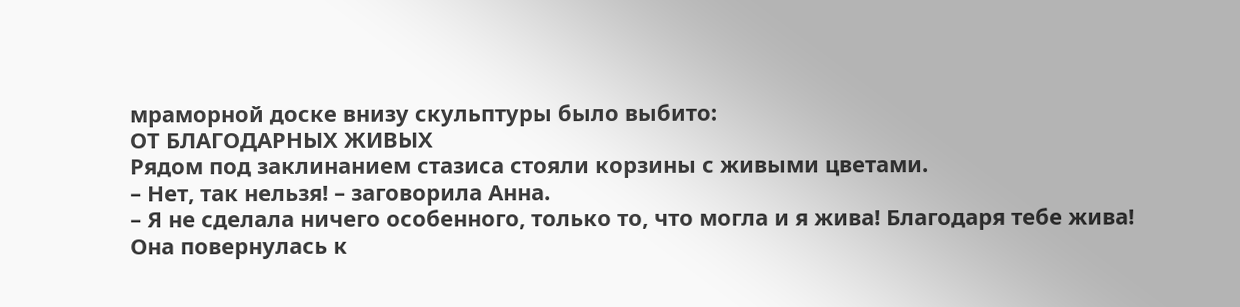мраморной доске внизу скульптуры было выбито:
ОТ БЛАГОДАРНЫХ ЖИВЫХ
Рядом под заклинанием стазиса стояли корзины с живыми цветами.
– Нет, так нельзя! – заговорила Анна.
– Я не сделала ничего особенного, только то, что могла и я жива! Благодаря тебе жива!
Она повернулась к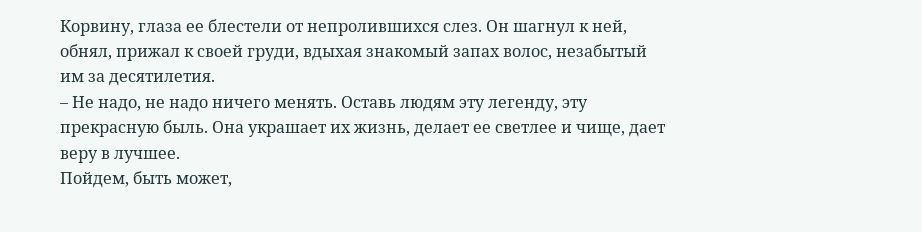Корвину, глаза ее блестели от непролившихся слез. Он шагнул к ней, обнял, прижал к своей груди, вдыхая знакомый запах волос, незабытый им за десятилетия.
– Не надо, не надо ничего менять. Оставь людям эту легенду, эту прекрасную быль. Она украшает их жизнь, делает ее светлее и чище, дает веру в лучшее.
Пойдем, быть может,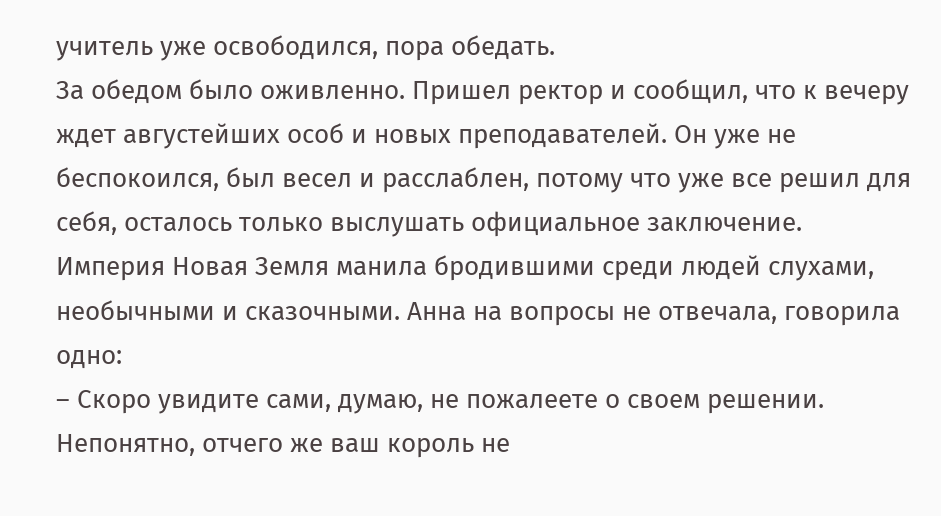учитель уже освободился, пора обедать.
За обедом было оживленно. Пришел ректор и сообщил, что к вечеру ждет августейших особ и новых преподавателей. Он уже не беспокоился, был весел и расслаблен, потому что уже все решил для себя, осталось только выслушать официальное заключение.
Империя Новая Земля манила бродившими среди людей слухами, необычными и сказочными. Анна на вопросы не отвечала, говорила одно:
– Скоро увидите сами, думаю, не пожалеете о своем решении. Непонятно, отчего же ваш король не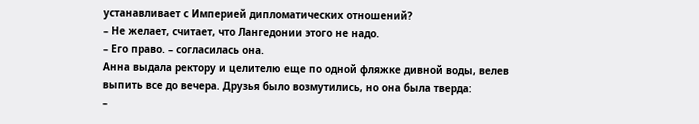устанавливает с Империей дипломатических отношений?
– Не желает, считает, что Лангедонии этого не надо.
– Его право. – согласилась она.
Анна выдала ректору и целителю еще по одной фляжке дивной воды, велев выпить все до вечера. Друзья было возмутились, но она была тверда:
–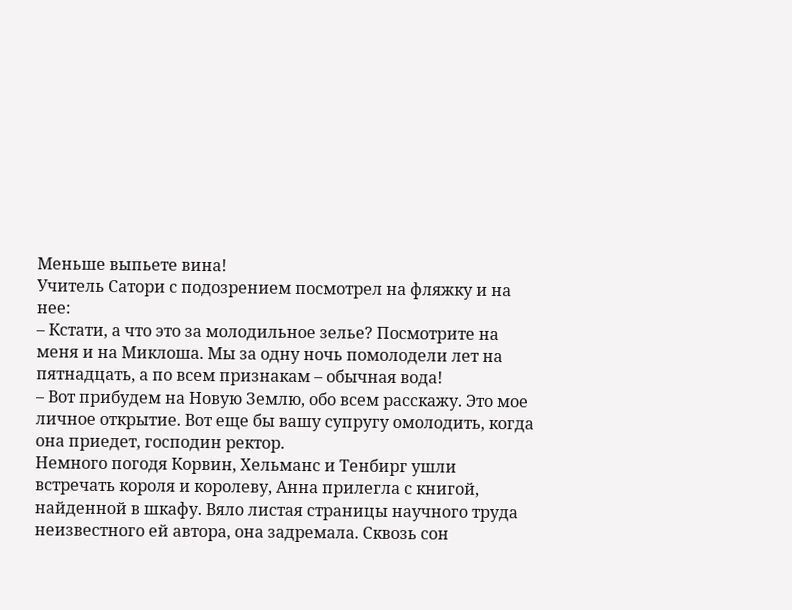Меньше выпьете вина!
Учитель Сатори с подозрением посмотрел на фляжку и на нее:
– Кстати, а что это за молодильное зелье? Посмотрите на меня и на Миклоша. Мы за одну ночь помолодели лет на пятнадцать, а по всем признакам – обычная вода!
– Вот прибудем на Новую Землю, обо всем расскажу. Это мое личное открытие. Вот еще бы вашу супругу омолодить, когда она приедет, господин ректор.
Немного погодя Корвин, Хельманс и Тенбирг ушли встречать короля и королеву, Анна прилегла с книгой, найденной в шкафу. Вяло листая страницы научного труда неизвестного ей автора, она задремала. Сквозь сон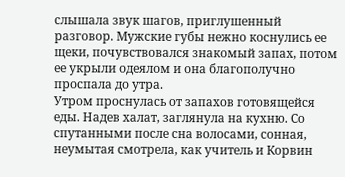слышала звук шагов, приглушенный разговор. Мужские губы нежно коснулись ее щеки, почувствовался знакомый запах, потом ее укрыли одеялом и она благополучно проспала до утра.
Утром проснулась от запахов готовящейся еды. Надев халат, заглянула на кухню. Со спутанными после сна волосами, сонная, неумытая смотрела, как учитель и Корвин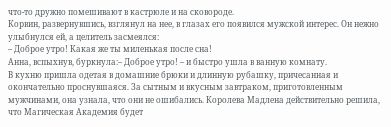что-то дружно помешивают в кастрюле и на сковороде.
Корвин, развернувшись, взглянул на нее, в глазах его появился мужской интерес. Он нежно улыбнулся ей, а целитель засмеялся:
– Доброе утро! Какая же ты миленькая после сна!
Анна, вспыхнув, буркнула:– Доброе утро! – и быстро ушла в ванную комнату.
В кухню пришла одетая в домашние брюки и длинную рубашку, причесанная и окончательно проснувшаяся. За сытным и вкусным завтраком, приготовленным мужчинами, она узнала, что они не ошибались. Королева Мадлена действительно решила, что Магическая Академия будет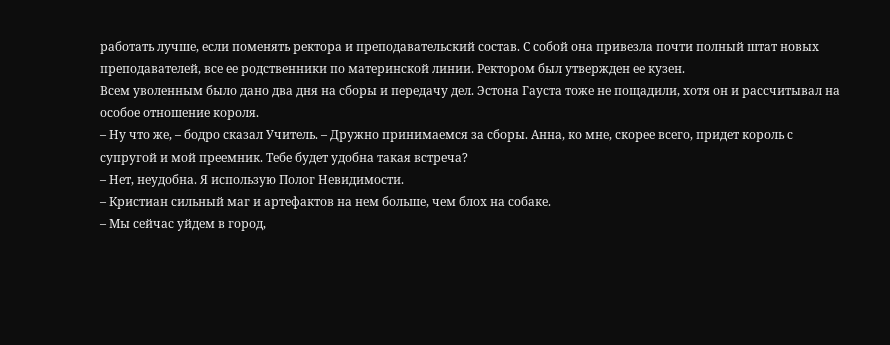работать лучше, если поменять ректора и преподавательский состав. С собой она привезла почти полный штат новых преподавателей, все ее родственники по материнской линии. Ректором был утвержден ее кузен.
Всем уволенным было дано два дня на сборы и передачу дел. Эстона Гауста тоже не пощадили, хотя он и рассчитывал на особое отношение короля.
– Ну что же, – бодро сказал Учитель. – Дружно принимаемся за сборы. Анна, ко мне, скорее всего, придет король с супругой и мой преемник. Тебе будет удобна такая встреча?
– Нет, неудобна. Я использую Полог Невидимости.
– Кристиан сильный маг и артефактов на нем больше, чем блох на собаке.
– Мы сейчас уйдем в город,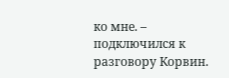ко мне. – подключился к разговору Корвин.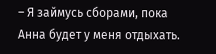– Я займусь сборами, пока Анна будет у меня отдыхать.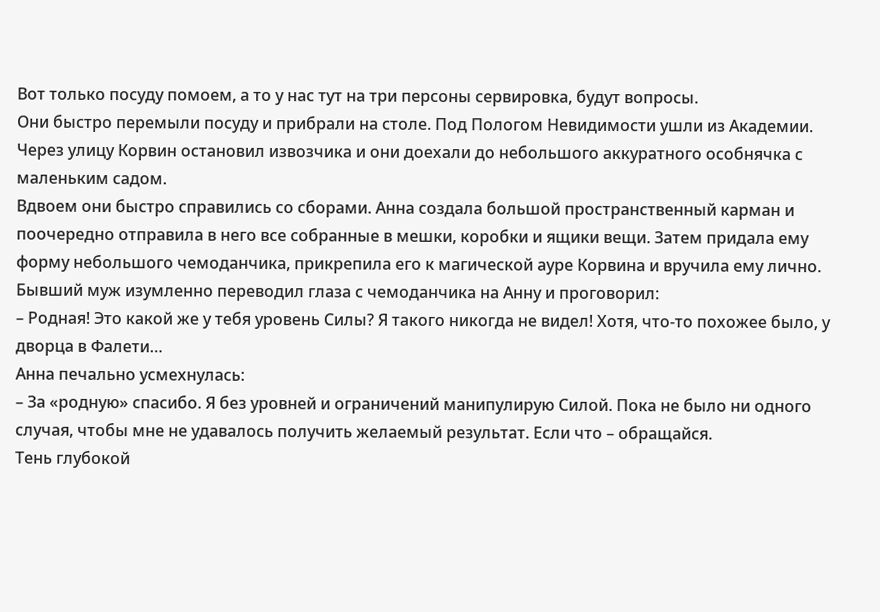Вот только посуду помоем, а то у нас тут на три персоны сервировка, будут вопросы.
Они быстро перемыли посуду и прибрали на столе. Под Пологом Невидимости ушли из Академии. Через улицу Корвин остановил извозчика и они доехали до небольшого аккуратного особнячка с маленьким садом.
Вдвоем они быстро справились со сборами. Анна создала большой пространственный карман и поочередно отправила в него все собранные в мешки, коробки и ящики вещи. Затем придала ему форму небольшого чемоданчика, прикрепила его к магической ауре Корвина и вручила ему лично.
Бывший муж изумленно переводил глаза с чемоданчика на Анну и проговорил:
– Родная! Это какой же у тебя уровень Силы? Я такого никогда не видел! Хотя, что-то похожее было, у дворца в Фалети…
Анна печально усмехнулась:
– За «родную» спасибо. Я без уровней и ограничений манипулирую Силой. Пока не было ни одного случая, чтобы мне не удавалось получить желаемый результат. Если что – обращайся.
Тень глубокой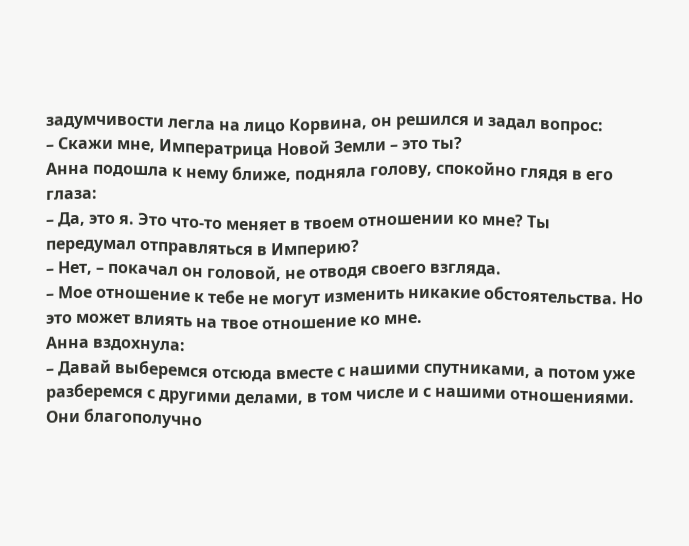задумчивости легла на лицо Корвина, он решился и задал вопрос:
– Скажи мне, Императрица Новой Земли – это ты?
Анна подошла к нему ближе, подняла голову, спокойно глядя в его глаза:
– Да, это я. Это что-то меняет в твоем отношении ко мне? Ты передумал отправляться в Империю?
– Нет, – покачал он головой, не отводя своего взгляда.
– Мое отношение к тебе не могут изменить никакие обстоятельства. Но это может влиять на твое отношение ко мне.
Анна вздохнула:
– Давай выберемся отсюда вместе с нашими спутниками, а потом уже разберемся с другими делами, в том числе и с нашими отношениями.
Они благополучно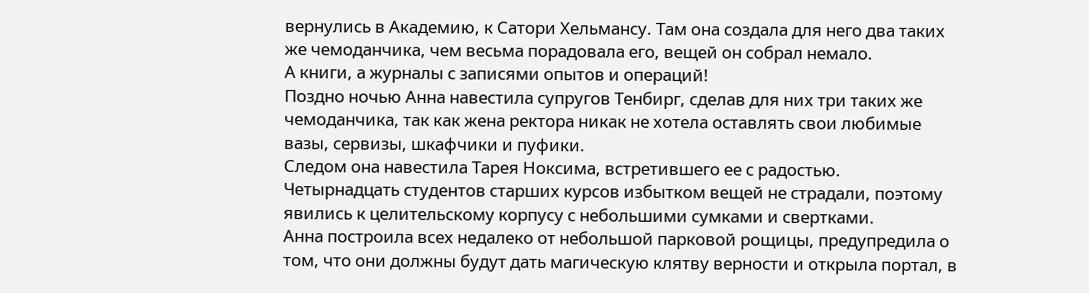вернулись в Академию, к Сатори Хельмансу. Там она создала для него два таких же чемоданчика, чем весьма порадовала его, вещей он собрал немало.
А книги, а журналы с записями опытов и операций!
Поздно ночью Анна навестила супругов Тенбирг, сделав для них три таких же чемоданчика, так как жена ректора никак не хотела оставлять свои любимые вазы, сервизы, шкафчики и пуфики.
Следом она навестила Тарея Ноксима, встретившего ее с радостью.
Четырнадцать студентов старших курсов избытком вещей не страдали, поэтому явились к целительскому корпусу с небольшими сумками и свертками.
Анна построила всех недалеко от небольшой парковой рощицы, предупредила о том, что они должны будут дать магическую клятву верности и открыла портал, в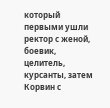который первыми ушли ректор с женой, боевик, целитель, курсанты, затем Корвин с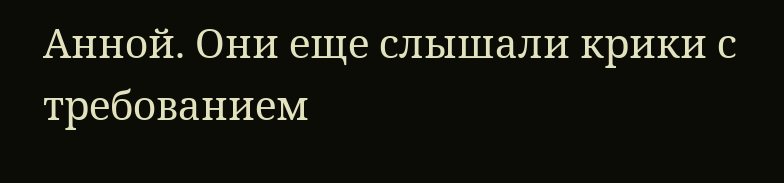Анной. Они еще слышали крики с требованием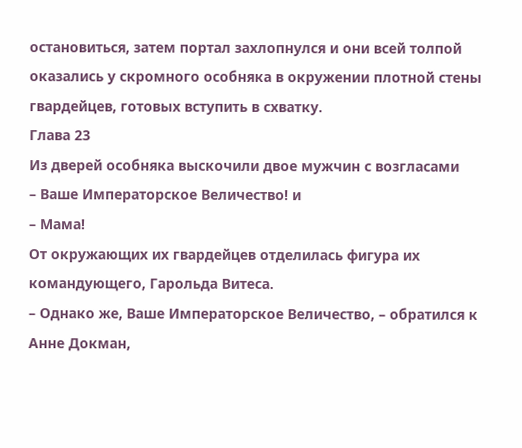остановиться, затем портал захлопнулся и они всей толпой оказались у скромного особняка в окружении плотной стены гвардейцев, готовых вступить в схватку.
Глава 23
Из дверей особняка выскочили двое мужчин с возгласами
– Ваше Императорское Величество! и
– Мама!
От окружающих их гвардейцев отделилась фигура их командующего, Гарольда Витеса.
– Однако же, Ваше Императорское Величество, – обратился к Анне Докман,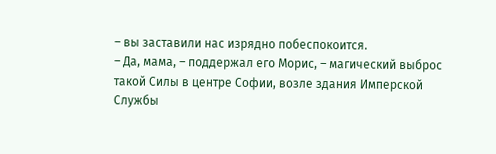– вы заставили нас изрядно побеспокоится.
– Да, мама, – поддержал его Морис, – магический выброс такой Силы в центре Софии, возле здания Имперской Службы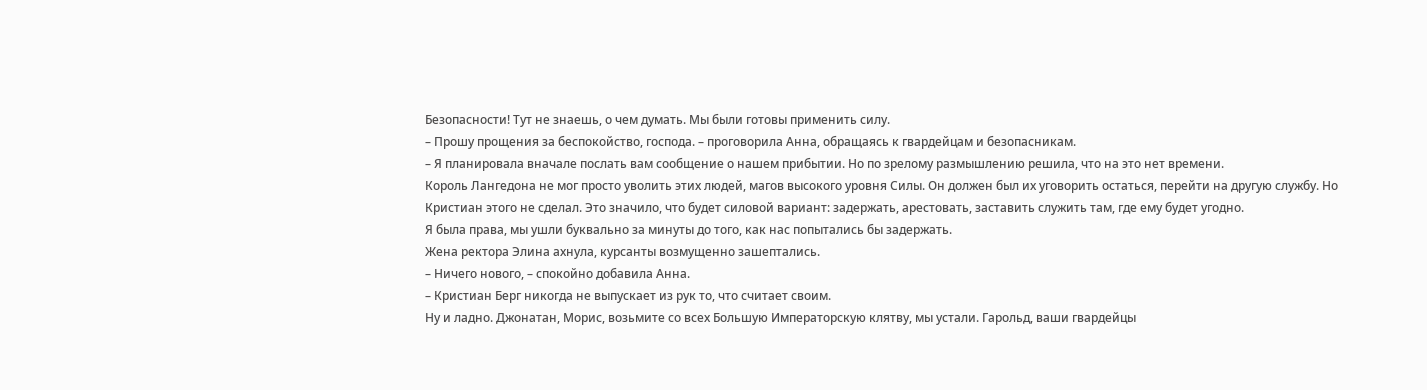Безопасности! Тут не знаешь, о чем думать. Мы были готовы применить силу.
– Прошу прощения за беспокойство, господа. – проговорила Анна, обращаясь к гвардейцам и безопасникам.
– Я планировала вначале послать вам сообщение о нашем прибытии. Но по зрелому размышлению решила, что на это нет времени.
Король Лангедона не мог просто уволить этих людей, магов высокого уровня Силы. Он должен был их уговорить остаться, перейти на другую службу. Но Кристиан этого не сделал. Это значило, что будет силовой вариант: задержать, арестовать, заставить служить там, где ему будет угодно.
Я была права, мы ушли буквально за минуты до того, как нас попытались бы задержать.
Жена ректора Элина ахнула, курсанты возмущенно зашептались.
– Ничего нового, – спокойно добавила Анна.
– Кристиан Берг никогда не выпускает из рук то, что считает своим.
Ну и ладно. Джонатан, Морис, возьмите со всех Большую Императорскую клятву, мы устали. Гарольд, ваши гвардейцы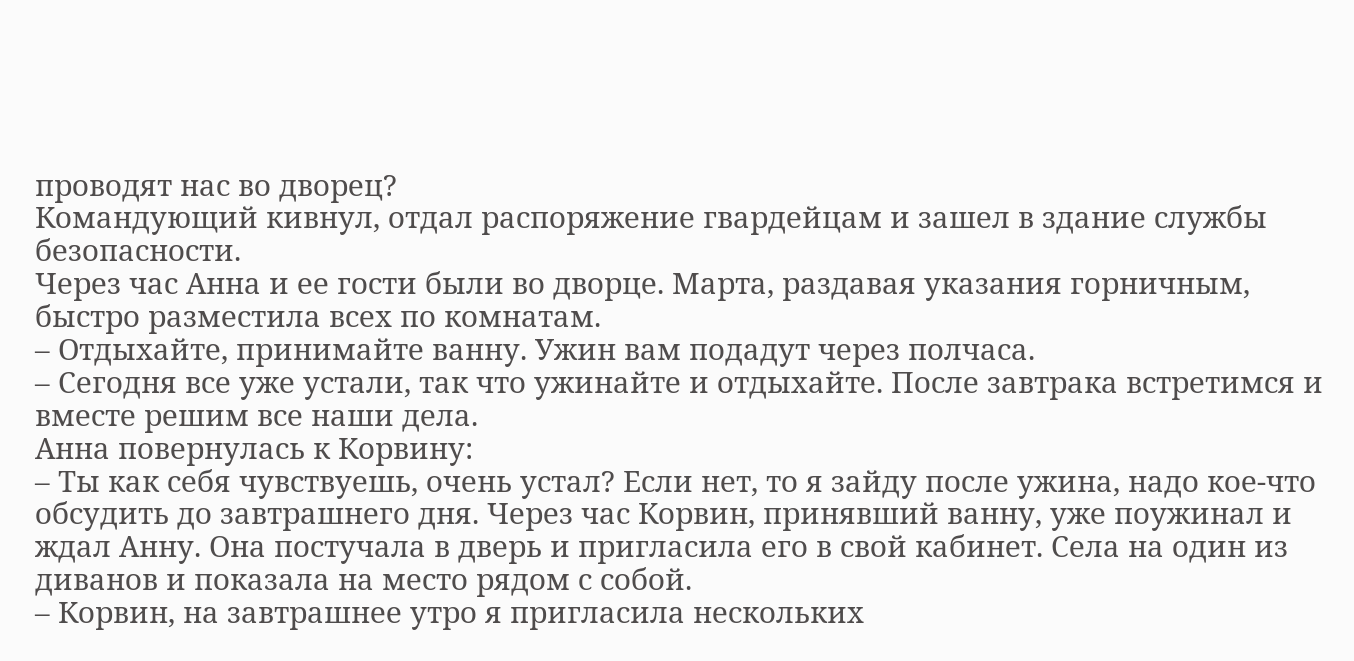проводят нас во дворец?
Командующий кивнул, отдал распоряжение гвардейцам и зашел в здание службы безопасности.
Через час Анна и ее гости были во дворце. Марта, раздавая указания горничным, быстро разместила всех по комнатам.
– Отдыхайте, принимайте ванну. Ужин вам подадут через полчаса.
– Сегодня все уже устали, так что ужинайте и отдыхайте. После завтрака встретимся и вместе решим все наши дела.
Анна повернулась к Корвину:
– Ты как себя чувствуешь, очень устал? Если нет, то я зайду после ужина, надо кое-что обсудить до завтрашнего дня. Через час Корвин, принявший ванну, уже поужинал и ждал Анну. Она постучала в дверь и пригласила его в свой кабинет. Села на один из диванов и показала на место рядом с собой.
– Корвин, на завтрашнее утро я пригласила нескольких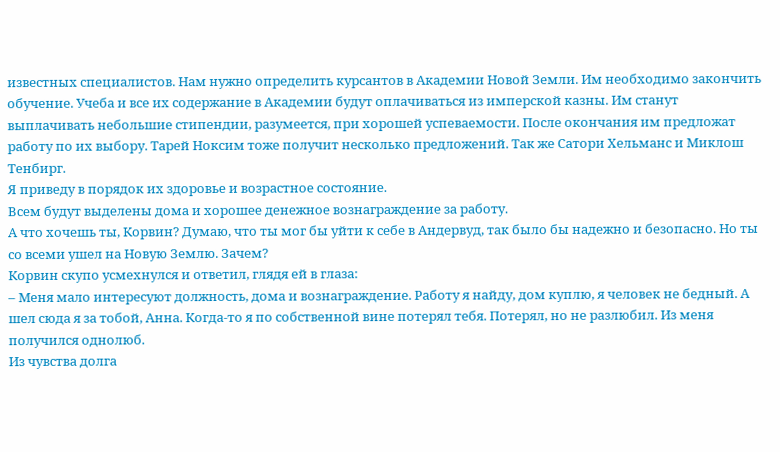известных специалистов. Нам нужно определить курсантов в Академии Новой Земли. Им необходимо закончить обучение. Учеба и все их содержание в Академии будут оплачиваться из имперской казны. Им станут выплачивать небольшие стипендии, разумеется, при хорошей успеваемости. После окончания им предложат работу по их выбору. Тарей Ноксим тоже получит несколько предложений. Так же Сатори Хельманс и Миклош Тенбирг.
Я приведу в порядок их здоровье и возрастное состояние.
Всем будут выделены дома и хорошее денежное вознаграждение за работу.
А что хочешь ты, Корвин? Думаю, что ты мог бы уйти к себе в Андервуд, так было бы надежно и безопасно. Но ты со всеми ушел на Новую Землю. Зачем?
Корвин скупо усмехнулся и ответил, глядя ей в глаза:
– Меня мало интересуют должность, дома и вознаграждение. Работу я найду, дом куплю, я человек не бедный. А шел сюда я за тобой, Анна. Когда-то я по собственной вине потерял тебя. Потерял, но не разлюбил. Из меня получился однолюб.
Из чувства долга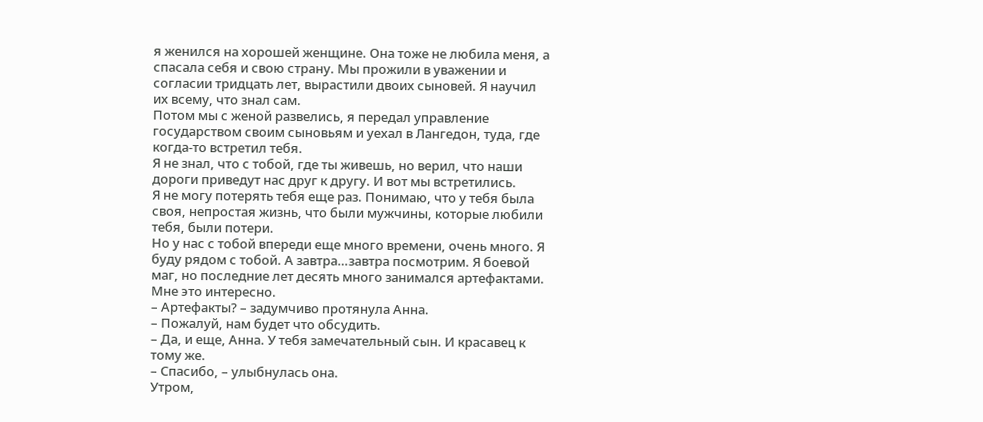я женился на хорошей женщине. Она тоже не любила меня, а спасала себя и свою страну. Мы прожили в уважении и согласии тридцать лет, вырастили двоих сыновей. Я научил их всему, что знал сам.
Потом мы с женой развелись, я передал управление государством своим сыновьям и уехал в Лангедон, туда, где когда-то встретил тебя.
Я не знал, что с тобой, где ты живешь, но верил, что наши дороги приведут нас друг к другу. И вот мы встретились.
Я не могу потерять тебя еще раз. Понимаю, что у тебя была своя, непростая жизнь, что были мужчины, которые любили тебя, были потери.
Но у нас с тобой впереди еще много времени, очень много. Я буду рядом с тобой. А завтра…завтра посмотрим. Я боевой маг, но последние лет десять много занимался артефактами. Мне это интересно.
– Артефакты? – задумчиво протянула Анна.
– Пожалуй, нам будет что обсудить.
– Да, и еще, Анна. У тебя замечательный сын. И красавец к тому же.
– Спасибо, – улыбнулась она.
Утром,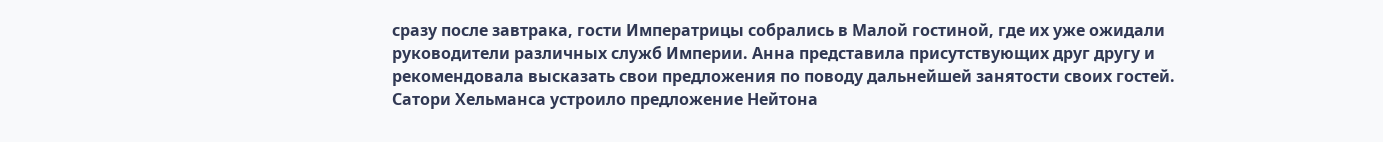сразу после завтрака, гости Императрицы собрались в Малой гостиной, где их уже ожидали руководители различных служб Империи. Анна представила присутствующих друг другу и рекомендовала высказать свои предложения по поводу дальнейшей занятости своих гостей.
Сатори Хельманса устроило предложение Нейтона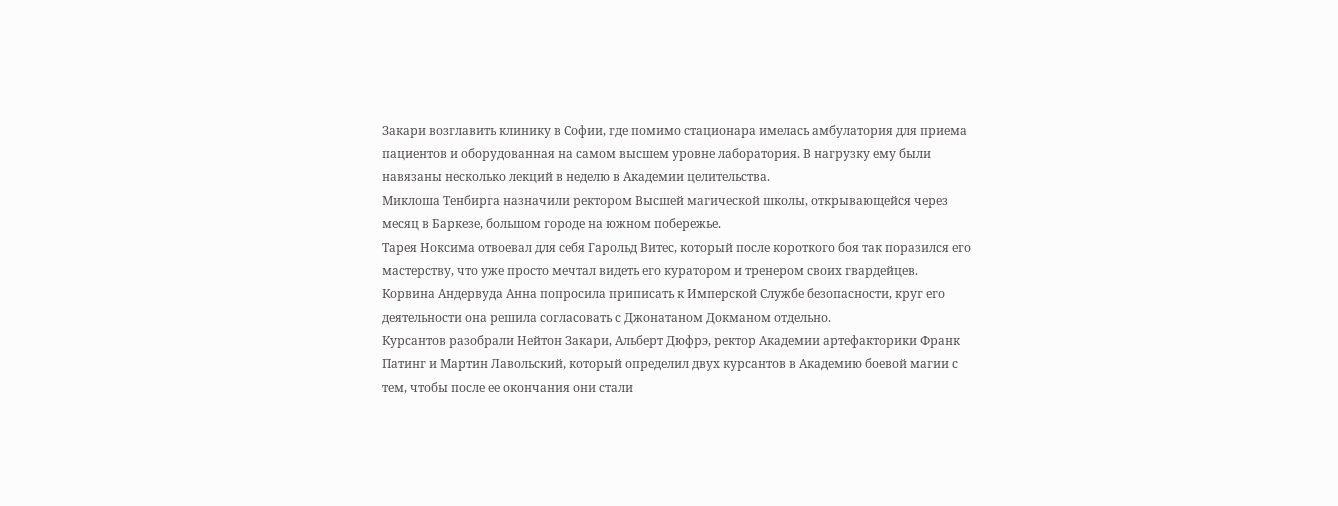Закари возглавить клинику в Софии, где помимо стационара имелась амбулатория для приема пациентов и оборудованная на самом высшем уровне лаборатория. В нагрузку ему были навязаны несколько лекций в неделю в Академии целительства.
Миклоша Тенбирга назначили ректором Высшей магической школы, открывающейся через месяц в Баркезе, большом городе на южном побережье.
Тарея Ноксима отвоевал для себя Гарольд Витес, который после короткого боя так поразился его мастерству, что уже просто мечтал видеть его куратором и тренером своих гвардейцев.
Корвина Андервуда Анна попросила приписать к Имперской Службе безопасности, круг его деятельности она решила согласовать с Джонатаном Докманом отдельно.
Курсантов разобрали Нейтон Закари, Альберт Дюфрэ, ректор Академии артефакторики Франк Патинг и Мартин Лавольский, который определил двух курсантов в Академию боевой магии с тем, чтобы после ее окончания они стали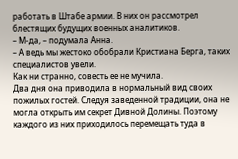работать в Штабе армии. В них он рассмотрел блестящих будущих военных аналитиков.
– М-да, – подумала Анна.
– А ведь мы жестоко обобрали Кристиана Берга, таких специалистов увели.
Как ни странно, совесть ее не мучила.
Два дня она приводила в нормальный вид своих пожилых гостей. Следуя заведенной традиции, она не могла открыть им секрет Дивной Долины. Поэтому каждого из них приходилось перемещать туда в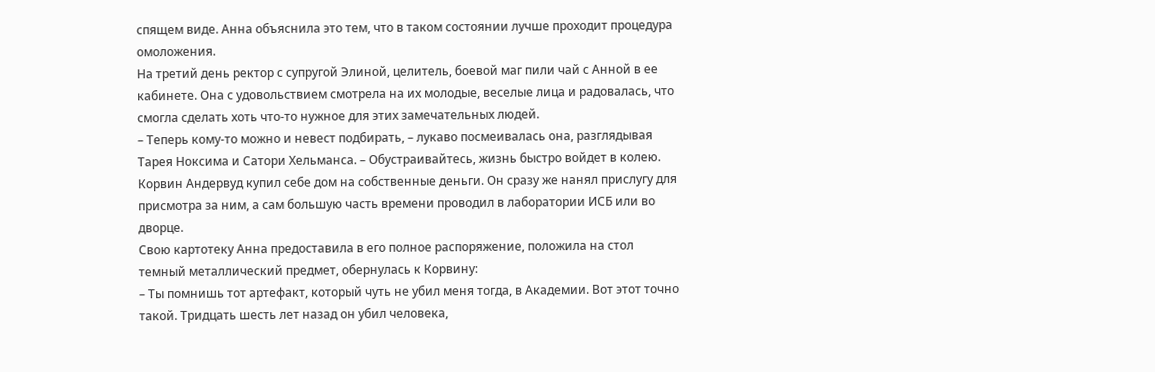спящем виде. Анна объяснила это тем, что в таком состоянии лучше проходит процедура омоложения.
На третий день ректор с супругой Элиной, целитель, боевой маг пили чай с Анной в ее кабинете. Она с удовольствием смотрела на их молодые, веселые лица и радовалась, что смогла сделать хоть что-то нужное для этих замечательных людей.
– Теперь кому-то можно и невест подбирать, – лукаво посмеивалась она, разглядывая Тарея Ноксима и Сатори Хельманса. – Обустраивайтесь, жизнь быстро войдет в колею.
Корвин Андервуд купил себе дом на собственные деньги. Он сразу же нанял прислугу для присмотра за ним, а сам большую часть времени проводил в лаборатории ИСБ или во дворце.
Свою картотеку Анна предоставила в его полное распоряжение, положила на стол темный металлический предмет, обернулась к Корвину:
– Ты помнишь тот артефакт, который чуть не убил меня тогда, в Академии. Вот этот точно такой. Тридцать шесть лет назад он убил человека,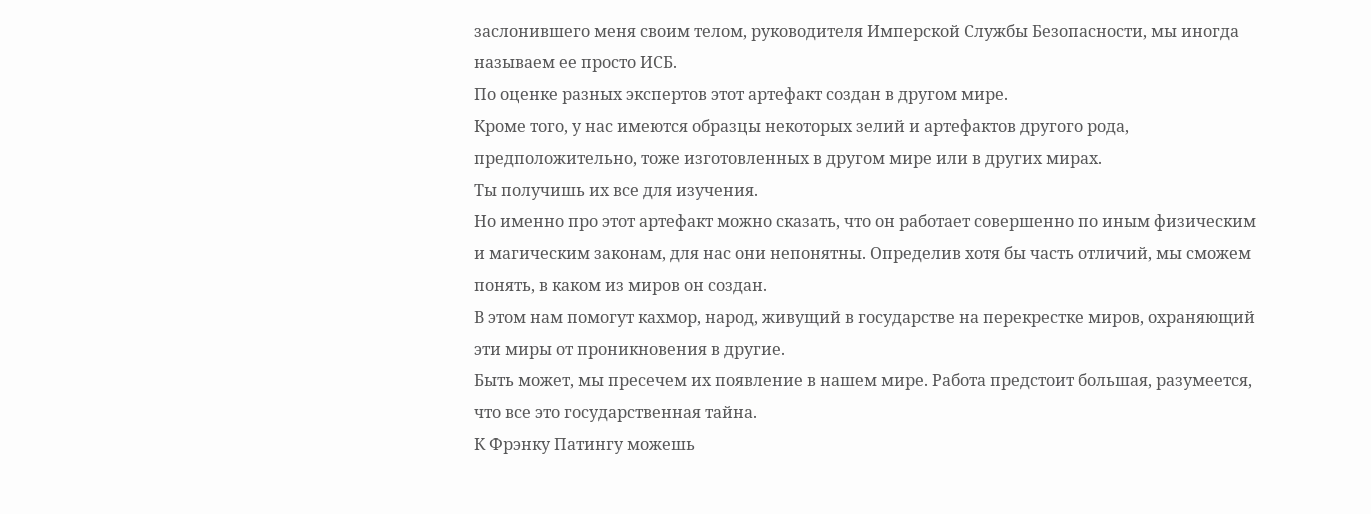заслонившего меня своим телом, руководителя Имперской Службы Безопасности, мы иногда называем ее просто ИСБ.
По оценке разных экспертов этот артефакт создан в другом мире.
Кроме того, у нас имеются образцы некоторых зелий и артефактов другого рода, предположительно, тоже изготовленных в другом мире или в других мирах.
Ты получишь их все для изучения.
Но именно про этот артефакт можно сказать, что он работает совершенно по иным физическим и магическим законам, для нас они непонятны. Определив хотя бы часть отличий, мы сможем понять, в каком из миров он создан.
В этом нам помогут кахмор, народ, живущий в государстве на перекрестке миров, охраняющий эти миры от проникновения в другие.
Быть может, мы пресечем их появление в нашем мире. Работа предстоит большая, разумеется, что все это государственная тайна.
К Фрэнку Патингу можешь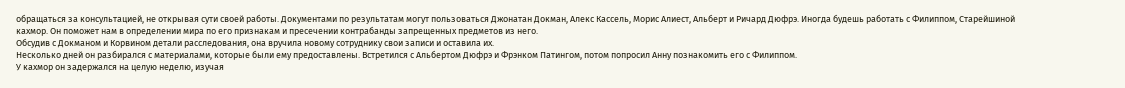обращаться за консультацией, не открывая сути своей работы. Документами по результатам могут пользоваться Джонатан Докман, Алекс Кассель, Морис Алиест, Альберт и Ричард Дюфрэ. Иногда будешь работать с Филиппом, Старейшиной кахмор. Он поможет нам в определении мира по его признакам и пресечении контрабанды запрещенных предметов из него.
Обсудив с Докманом и Корвином детали расследования, она вручила новому сотруднику свои записи и оставила их.
Несколько дней он разбирался с материалами, которые были ему предоставлены. Встретился с Альбертом Дюфрэ и Фрэнком Патингом, потом попросил Анну познакомить его с Филиппом.
У кахмор он задержался на целую неделю, изучая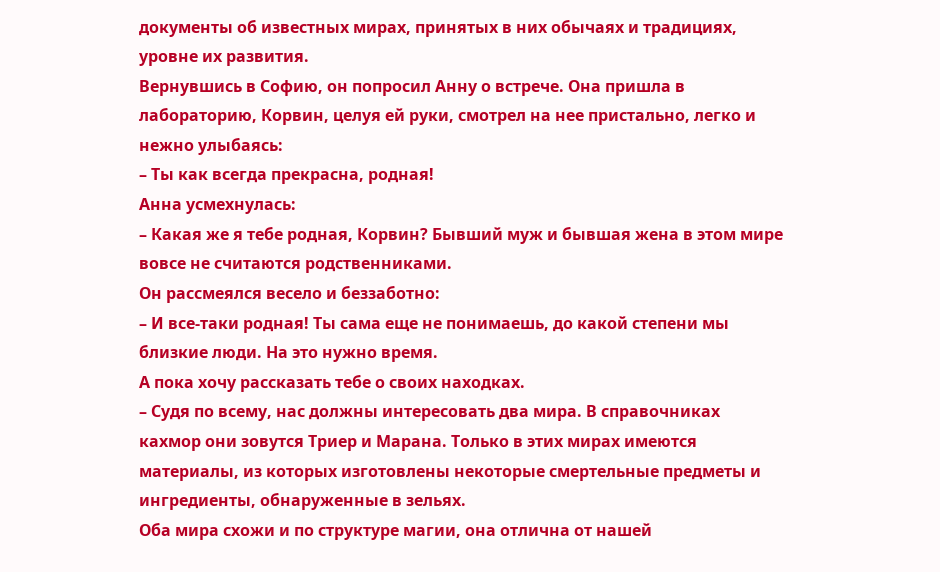документы об известных мирах, принятых в них обычаях и традициях, уровне их развития.
Вернувшись в Софию, он попросил Анну о встрече. Она пришла в лабораторию, Корвин, целуя ей руки, смотрел на нее пристально, легко и нежно улыбаясь:
– Ты как всегда прекрасна, родная!
Анна усмехнулась:
– Какая же я тебе родная, Корвин? Бывший муж и бывшая жена в этом мире вовсе не считаются родственниками.
Он рассмеялся весело и беззаботно:
– И все-таки родная! Ты сама еще не понимаешь, до какой степени мы близкие люди. На это нужно время.
А пока хочу рассказать тебе о своих находках.
– Судя по всему, нас должны интересовать два мира. В справочниках кахмор они зовутся Триер и Марана. Только в этих мирах имеются материалы, из которых изготовлены некоторые смертельные предметы и ингредиенты, обнаруженные в зельях.
Оба мира схожи и по структуре магии, она отлична от нашей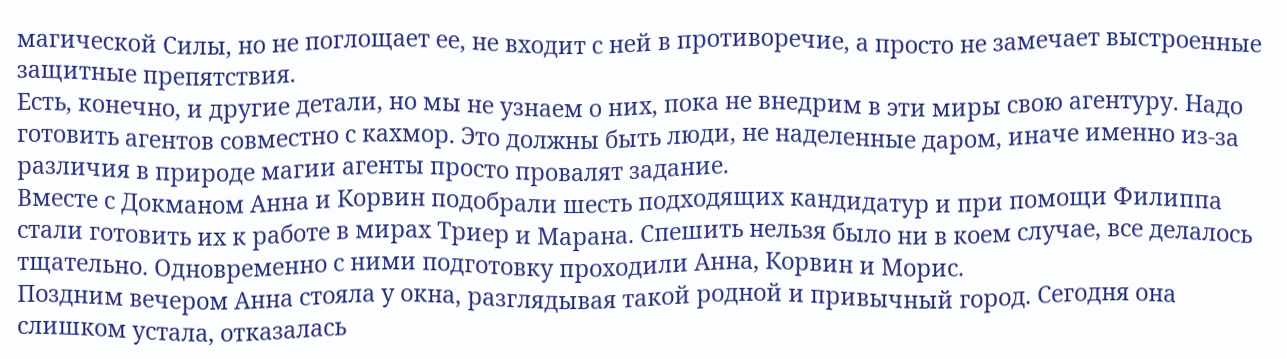магической Силы, но не поглощает ее, не входит с ней в противоречие, а просто не замечает выстроенные защитные препятствия.
Есть, конечно, и другие детали, но мы не узнаем о них, пока не внедрим в эти миры свою агентуру. Надо готовить агентов совместно с кахмор. Это должны быть люди, не наделенные даром, иначе именно из-за различия в природе магии агенты просто провалят задание.
Вместе с Докманом Анна и Корвин подобрали шесть подходящих кандидатур и при помощи Филиппа стали готовить их к работе в мирах Триер и Марана. Спешить нельзя было ни в коем случае, все делалось тщательно. Одновременно с ними подготовку проходили Анна, Корвин и Морис.
Поздним вечером Анна стояла у окна, разглядывая такой родной и привычный город. Сегодня она слишком устала, отказалась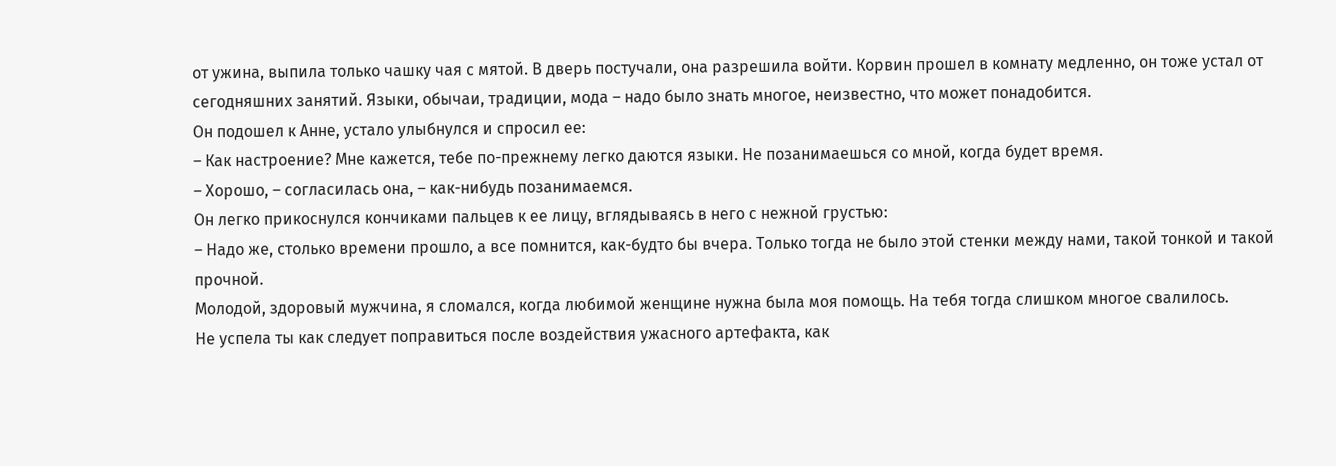от ужина, выпила только чашку чая с мятой. В дверь постучали, она разрешила войти. Корвин прошел в комнату медленно, он тоже устал от сегодняшних занятий. Языки, обычаи, традиции, мода – надо было знать многое, неизвестно, что может понадобится.
Он подошел к Анне, устало улыбнулся и спросил ее:
– Как настроение? Мне кажется, тебе по-прежнему легко даются языки. Не позанимаешься со мной, когда будет время.
– Хорошо, – согласилась она, – как-нибудь позанимаемся.
Он легко прикоснулся кончиками пальцев к ее лицу, вглядываясь в него с нежной грустью:
– Надо же, столько времени прошло, а все помнится, как-будто бы вчера. Только тогда не было этой стенки между нами, такой тонкой и такой прочной.
Молодой, здоровый мужчина, я сломался, когда любимой женщине нужна была моя помощь. На тебя тогда слишком многое свалилось.
Не успела ты как следует поправиться после воздействия ужасного артефакта, как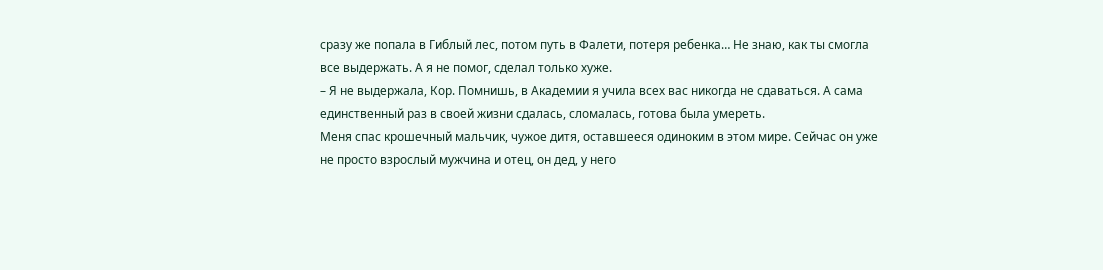сразу же попала в Гиблый лес, потом путь в Фалети, потеря ребенка… Не знаю, как ты смогла все выдержать. А я не помог, сделал только хуже.
– Я не выдержала, Кор. Помнишь, в Академии я учила всех вас никогда не сдаваться. А сама единственный раз в своей жизни сдалась, сломалась, готова была умереть.
Меня спас крошечный мальчик, чужое дитя, оставшееся одиноким в этом мире. Сейчас он уже не просто взрослый мужчина и отец, он дед, у него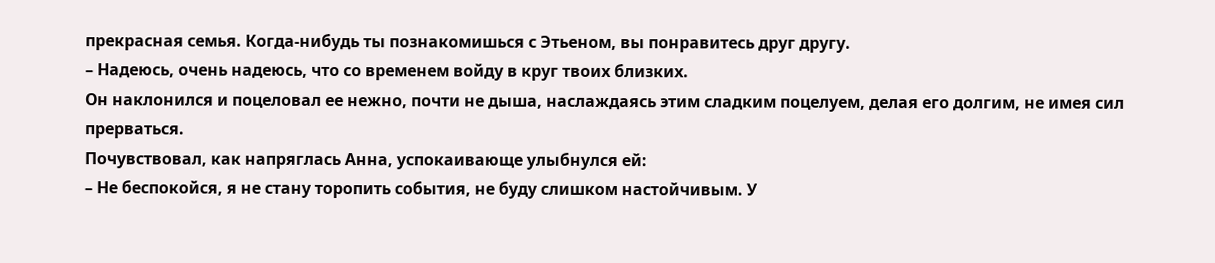прекрасная семья. Когда-нибудь ты познакомишься с Этьеном, вы понравитесь друг другу.
– Надеюсь, очень надеюсь, что со временем войду в круг твоих близких.
Он наклонился и поцеловал ее нежно, почти не дыша, наслаждаясь этим сладким поцелуем, делая его долгим, не имея сил прерваться.
Почувствовал, как напряглась Анна, успокаивающе улыбнулся ей:
– Не беспокойся, я не стану торопить события, не буду слишком настойчивым. У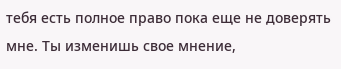тебя есть полное право пока еще не доверять мне. Ты изменишь свое мнение,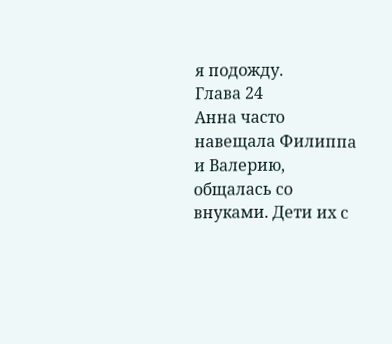я подожду.
Глава 24
Анна часто навещала Филиппа и Валерию, общалась со внуками. Дети их с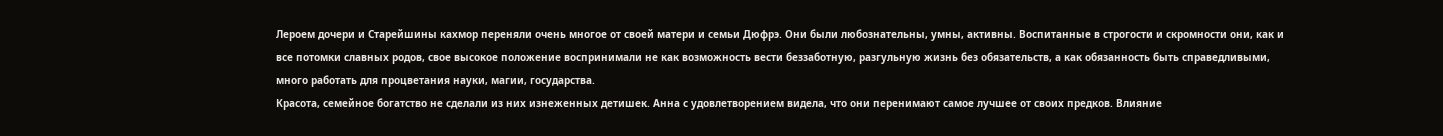Лероем дочери и Старейшины кахмор переняли очень многое от своей матери и семьи Дюфрэ. Они были любознательны, умны, активны. Воспитанные в строгости и скромности они, как и все потомки славных родов, свое высокое положение воспринимали не как возможность вести беззаботную, разгульную жизнь без обязательств, а как обязанность быть справедливыми, много работать для процветания науки, магии, государства.
Красота, семейное богатство не сделали из них изнеженных детишек. Анна с удовлетворением видела, что они перенимают самое лучшее от своих предков. Влияние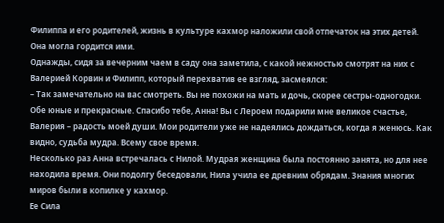Филиппа и его родителей, жизнь в культуре кахмор наложили свой отпечаток на этих детей. Она могла гордится ими.
Однажды, сидя за вечерним чаем в саду она заметила, с какой нежностью смотрят на них с Валерией Корвин и Филипп, который перехватив ее взгляд, засмеялся:
– Так замечательно на вас смотреть. Вы не похожи на мать и дочь, скорее сестры-одногодки. Обе юные и прекрасные. Спасибо тебе, Анна! Вы с Лероем подарили мне великое счастье, Валерия – радость моей души. Мои родители уже не надеялись дождаться, когда я женюсь. Как видно, судьба мудра. Всему свое время.
Несколько раз Анна встречалась с Нилой. Мудрая женщина была постоянно занята, но для нее находила время. Они подолгу беседовали, Нила учила ее древним обрядам. Знания многих миров были в копилке у кахмор.
Ее Сила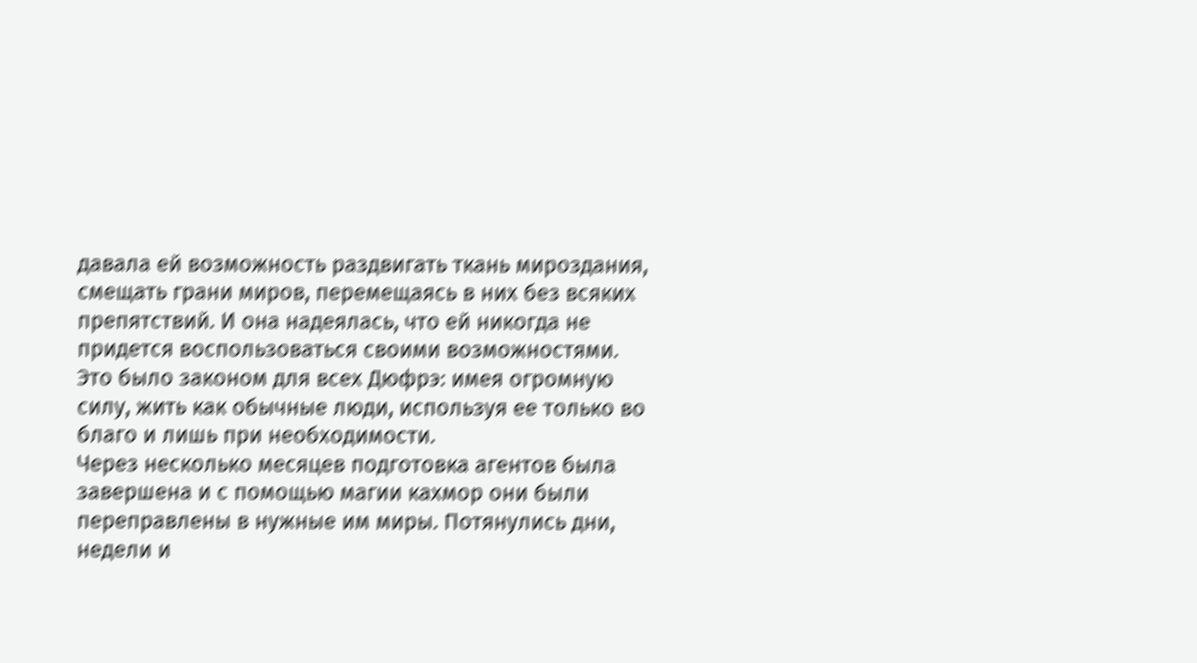давала ей возможность раздвигать ткань мироздания, смещать грани миров, перемещаясь в них без всяких препятствий. И она надеялась, что ей никогда не придется воспользоваться своими возможностями.
Это было законом для всех Дюфрэ: имея огромную силу, жить как обычные люди, используя ее только во благо и лишь при необходимости.
Через несколько месяцев подготовка агентов была завершена и с помощью магии кахмор они были переправлены в нужные им миры. Потянулись дни, недели и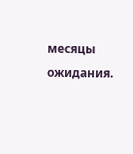месяцы ожидания.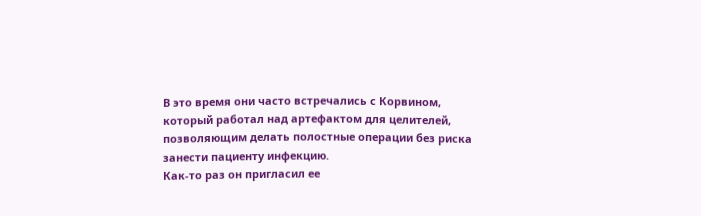В это время они часто встречались с Корвином, который работал над артефактом для целителей, позволяющим делать полостные операции без риска занести пациенту инфекцию.
Как-то раз он пригласил ее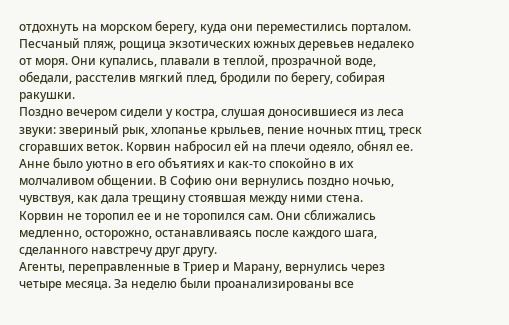отдохнуть на морском берегу, куда они переместились порталом. Песчаный пляж, рощица экзотических южных деревьев недалеко от моря. Они купались, плавали в теплой, прозрачной воде, обедали, расстелив мягкий плед, бродили по берегу, собирая ракушки.
Поздно вечером сидели у костра, слушая доносившиеся из леса звуки: звериный рык, хлопанье крыльев, пение ночных птиц, треск сгоравших веток. Корвин набросил ей на плечи одеяло, обнял ее. Анне было уютно в его объятиях и как-то спокойно в их молчаливом общении. В Софию они вернулись поздно ночью, чувствуя, как дала трещину стоявшая между ними стена.
Корвин не торопил ее и не торопился сам. Они сближались медленно, осторожно, останавливаясь после каждого шага, сделанного навстречу друг другу.
Агенты, переправленные в Триер и Марану, вернулись через четыре месяца. За неделю были проанализированы все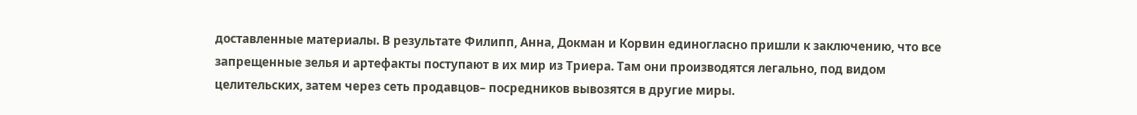доставленные материалы. В результате Филипп, Анна, Докман и Корвин единогласно пришли к заключению, что все запрещенные зелья и артефакты поступают в их мир из Триера. Там они производятся легально, под видом целительских, затем через сеть продавцов– посредников вывозятся в другие миры.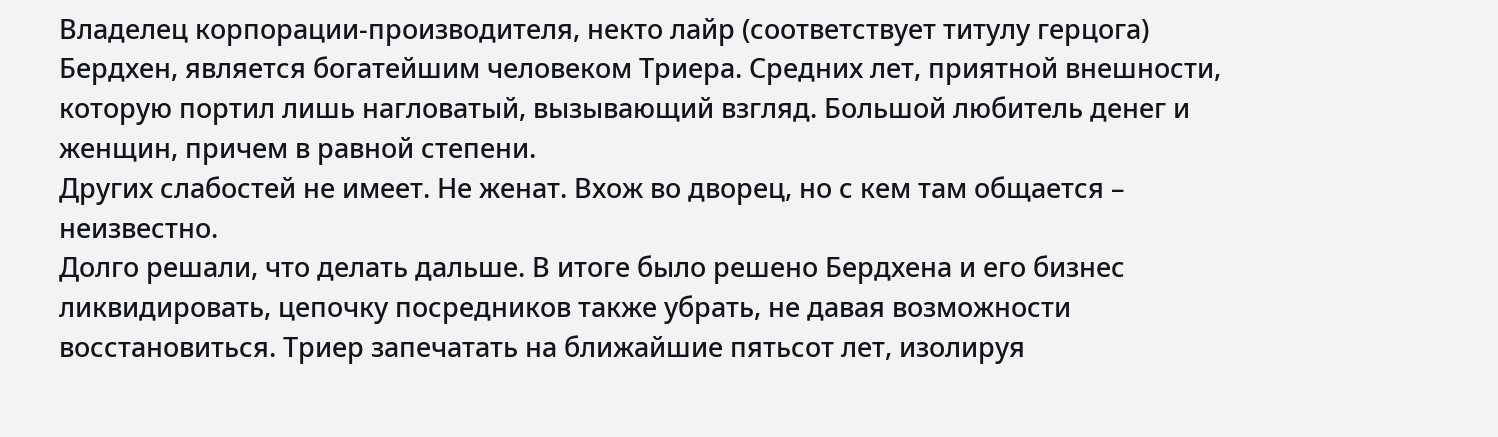Владелец корпорации-производителя, некто лайр (соответствует титулу герцога) Бердхен, является богатейшим человеком Триера. Средних лет, приятной внешности, которую портил лишь нагловатый, вызывающий взгляд. Большой любитель денег и женщин, причем в равной степени.
Других слабостей не имеет. Не женат. Вхож во дворец, но с кем там общается – неизвестно.
Долго решали, что делать дальше. В итоге было решено Бердхена и его бизнес ликвидировать, цепочку посредников также убрать, не давая возможности восстановиться. Триер запечатать на ближайшие пятьсот лет, изолируя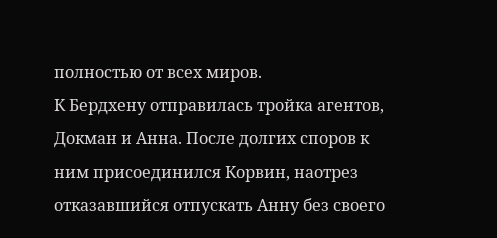полностью от всех миров.
К Бердхену отправилась тройка агентов, Докман и Анна. После долгих споров к ним присоединился Корвин, наотрез отказавшийся отпускать Анну без своего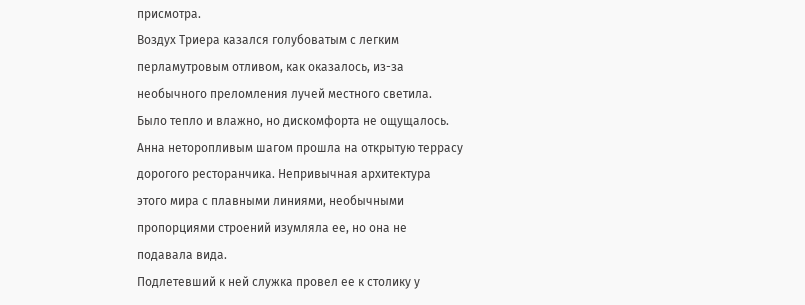присмотра.
Воздух Триера казался голубоватым с легким перламутровым отливом, как оказалось, из-за необычного преломления лучей местного светила. Было тепло и влажно, но дискомфорта не ощущалось.
Анна неторопливым шагом прошла на открытую террасу дорогого ресторанчика. Непривычная архитектура этого мира с плавными линиями, необычными пропорциями строений изумляла ее, но она не подавала вида.
Подлетевший к ней служка провел ее к столику у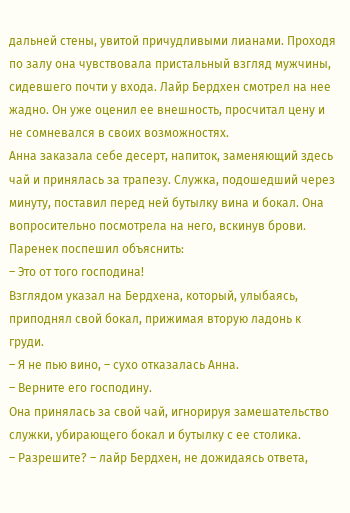дальней стены, увитой причудливыми лианами. Проходя по залу она чувствовала пристальный взгляд мужчины, сидевшего почти у входа. Лайр Бердхен смотрел на нее жадно. Он уже оценил ее внешность, просчитал цену и не сомневался в своих возможностях.
Анна заказала себе десерт, напиток, заменяющий здесь чай и принялась за трапезу. Служка, подошедший через минуту, поставил перед ней бутылку вина и бокал. Она вопросительно посмотрела на него, вскинув брови. Паренек поспешил объяснить:
– Это от того господина!
Взглядом указал на Бердхена, который, улыбаясь, приподнял свой бокал, прижимая вторую ладонь к груди.
– Я не пью вино, – сухо отказалась Анна.
– Верните его господину.
Она принялась за свой чай, игнорируя замешательство служки, убирающего бокал и бутылку с ее столика.
– Разрешите? – лайр Бердхен, не дожидаясь ответа,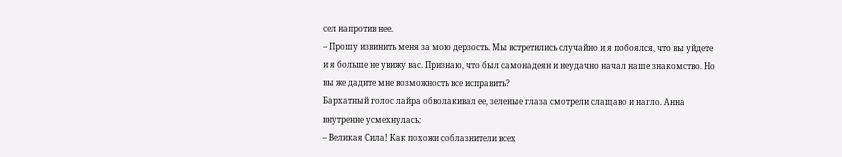сел напротив нее.
– Прошу извинить меня за мою дерзость. Мы встретились случайно и я побоялся, что вы уйдете и я больше не увижу вас. Признаю, что был самонадеян и неудачно начал наше знакомство. Но вы же дадите мне возможность все исправить?
Бархатный голос лайра обволакивал ее, зеленые глаза смотрели слащаво и нагло. Анна внутренне усмехнулась:
– Великая Сила! Как похожи соблазнители всех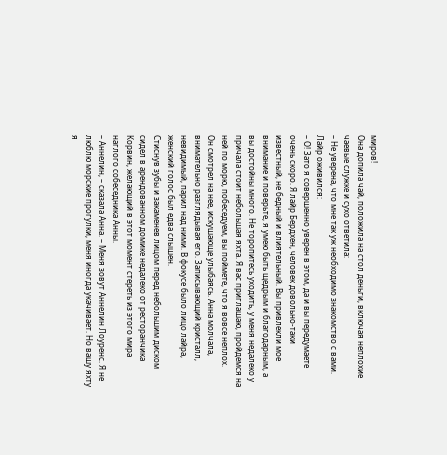миров!
Она допила чай, положила на стол деньги, включая неплохие чаевые служке и сухо ответила:
– Не уверена, что мне так уж необходимо знакомство с вами.
Лайр оживился:
– О! Зато я совершенно уверен в этом, да и вы передумаете очень скоро. Я лайр Бердхен, человек довольно-таки известный, не бедный и влиятельный. Вы привлекли мое внимание и поверьте, я умею быть щедрым и благодарным, а вы достойны много. Не торопитесь уходить, у меня недалеко у причала стоит небольшая яхта. Я вас приглашаю, пройдемся на ней по морю, побеседуем, вы поймете, что я вовсе неплох.
Он смотрел на нее, искушающе улыбаясь. Анна молчала, внимательно разглядывая его. Записывающий кристалл, невидимый, парил над ними. В фокусе было лицо лайра, женский голос был едва слышен.
Стиснув зубы и закаменев лицом перед небольшим диском сидел в арендованном домике недалеко от ресторанчика Корвин, желающий в этот момент стереть из этого мира наглого собеседника Анны.
– Аннелин, – сказала Анна. – Меня зовут Аннелин Лоуренс. Я не люблю морские прогулки, меня иногда укачивает. Но вашу яхту я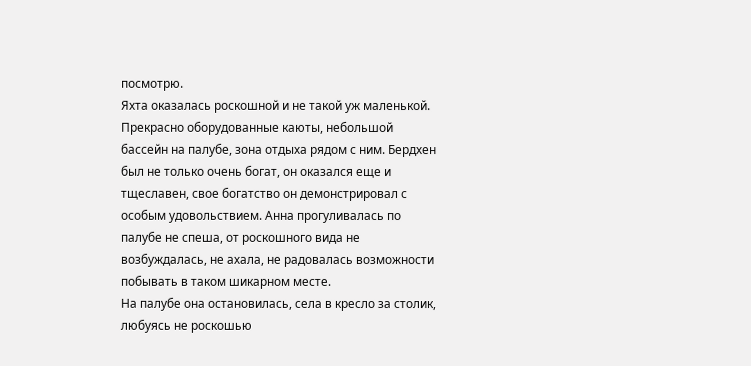посмотрю.
Яхта оказалась роскошной и не такой уж маленькой. Прекрасно оборудованные каюты, небольшой бассейн на палубе, зона отдыха рядом с ним. Бердхен был не только очень богат, он оказался еще и тщеславен, свое богатство он демонстрировал с особым удовольствием. Анна прогуливалась по палубе не спеша, от роскошного вида не возбуждалась, не ахала, не радовалась возможности побывать в таком шикарном месте.
На палубе она остановилась, села в кресло за столик, любуясь не роскошью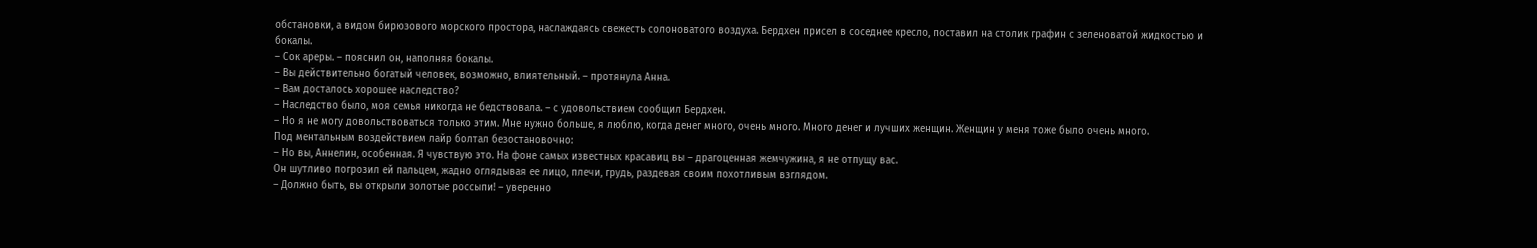обстановки, а видом бирюзового морского простора, наслаждаясь свежесть солоноватого воздуха. Бердхен присел в соседнее кресло, поставил на столик графин с зеленоватой жидкостью и бокалы.
– Сок ареры. – пояснил он, наполняя бокалы.
– Вы действительно богатый человек, возможно, влиятельный. – протянула Анна.
– Вам досталось хорошее наследство?
– Наследство было, моя семья никогда не бедствовала. – с удовольствием сообщил Бердхен.
– Но я не могу довольствоваться только этим. Мне нужно больше, я люблю, когда денег много, очень много. Много денег и лучших женщин. Женщин у меня тоже было очень много.
Под ментальным воздействием лайр болтал безостановочно:
– Но вы, Аннелин, особенная. Я чувствую это. На фоне самых известных красавиц вы – драгоценная жемчужина, я не отпущу вас.
Он шутливо погрозил ей пальцем, жадно оглядывая ее лицо, плечи, грудь, раздевая своим похотливым взглядом.
– Должно быть, вы открыли золотые россыпи! – уверенно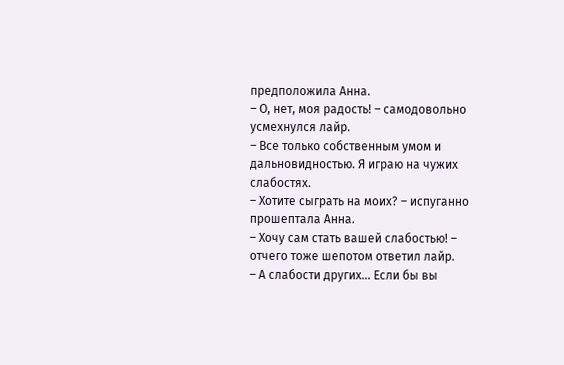предположила Анна.
– О, нет, моя радость! – самодовольно усмехнулся лайр.
– Все только собственным умом и дальновидностью. Я играю на чужих слабостях.
– Хотите сыграть на моих? – испуганно прошептала Анна.
– Хочу сам стать вашей слабостью! – отчего тоже шепотом ответил лайр.
– А слабости других… Если бы вы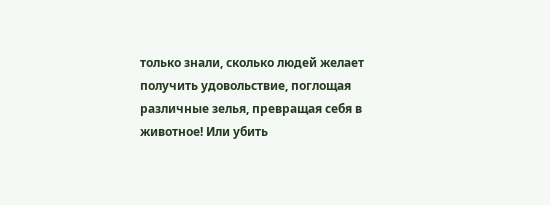только знали, сколько людей желает получить удовольствие, поглощая различные зелья, превращая себя в животное! Или убить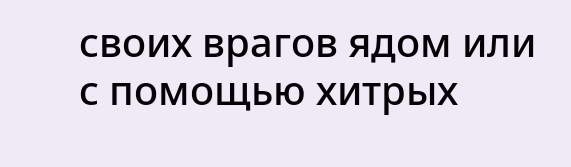своих врагов ядом или с помощью хитрых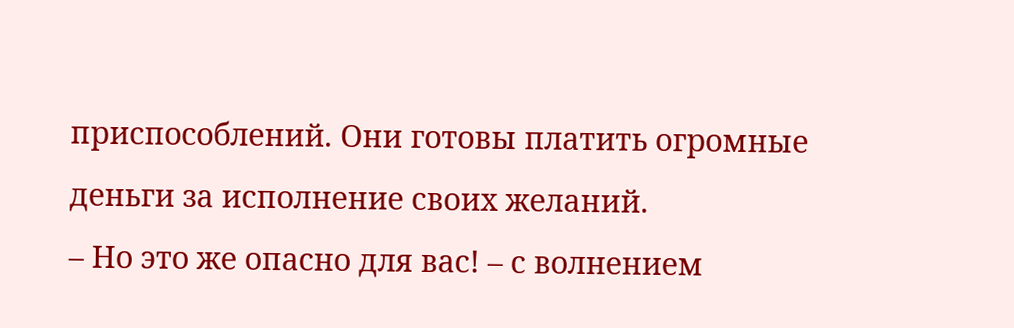приспособлений. Они готовы платить огромные деньги за исполнение своих желаний.
– Но это же опасно для вас! – с волнением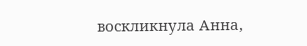воскликнула Анна,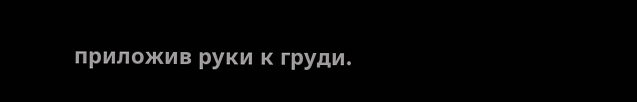приложив руки к груди.